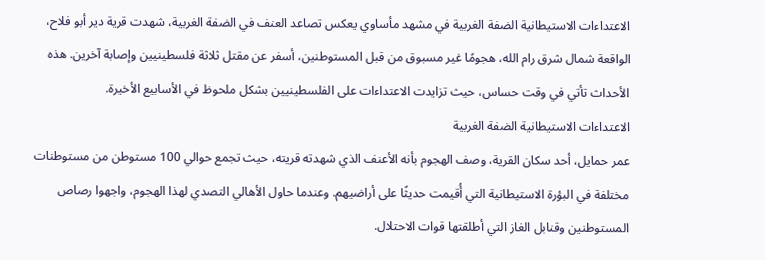الاعتداءات الاستيطانية الضفة الغربية في مشهد مأساوي يعكس تصاعد العنف في الضفة الغربية، شهدت قرية دير أبو فلاح، الواقعة شمال شرق رام الله، هجومًا غير مسبوق من قبل المستوطنين، أسفر عن مقتل ثلاثة فلسطينيين وإصابة آخرين. هذه الأحداث تأتي في وقت حساس، حيث تزايدت الاعتداءات على الفلسطينيين بشكل ملحوظ في الأسابيع الأخيرة.
الاعتداءات الاستيطانية الضفة الغربية
عمر حمايل، أحد سكان القرية، وصف الهجوم بأنه الأعنف الذي شهدته قريته، حيث تجمع حوالي 100 مستوطن من مستوطنات مختلفة في البؤرة الاستيطانية التي أُقيمت حديثًا على أراضيهم. وعندما حاول الأهالي التصدي لهذا الهجوم، واجهوا رصاص المستوطنين وقنابل الغاز التي أطلقتها قوات الاحتلال.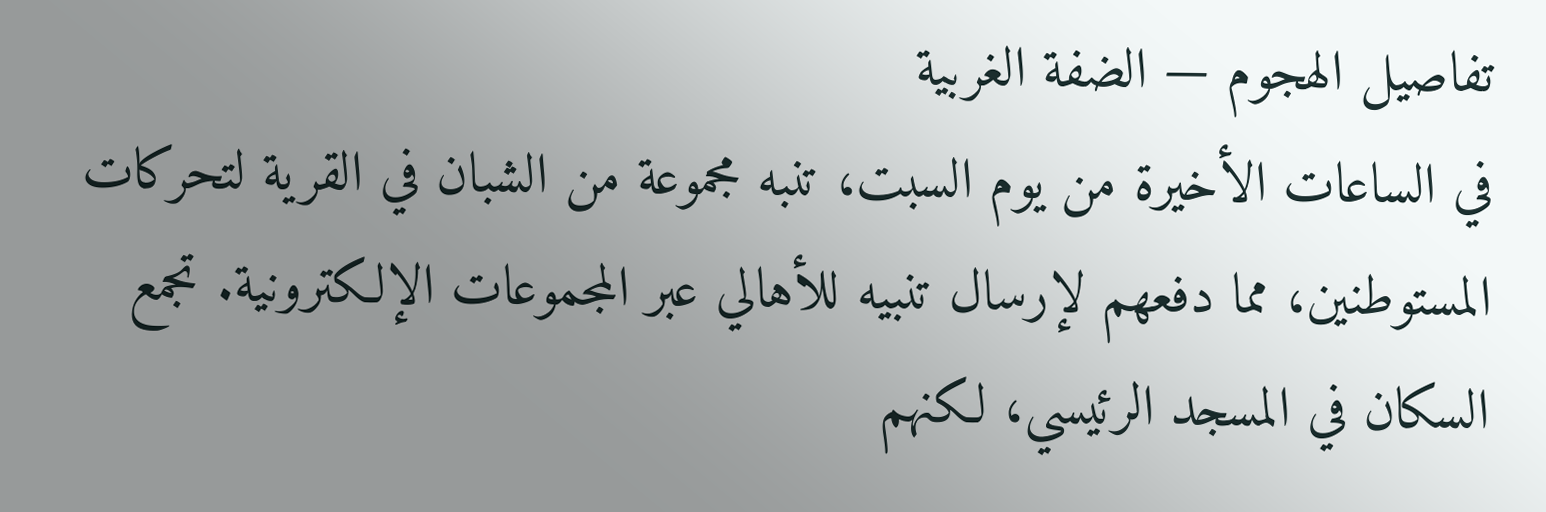تفاصيل الهجوم — الضفة الغربية
في الساعات الأخيرة من يوم السبت، تنبه مجموعة من الشبان في القرية لتحركات المستوطنين، مما دفعهم لإرسال تنبيه للأهالي عبر المجموعات الإلكترونية. تجمع السكان في المسجد الرئيسي، لكنهم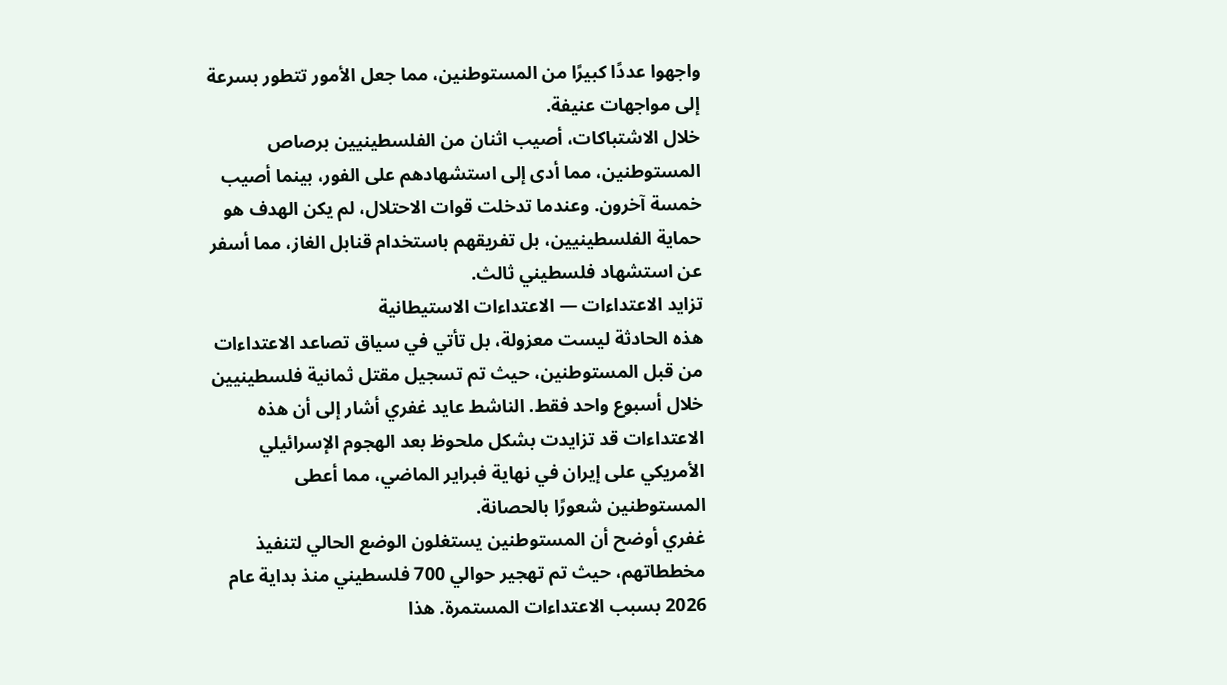واجهوا عددًا كبيرًا من المستوطنين، مما جعل الأمور تتطور بسرعة إلى مواجهات عنيفة.
خلال الاشتباكات، أصيب اثنان من الفلسطينيين برصاص المستوطنين، مما أدى إلى استشهادهم على الفور، بينما أصيب خمسة آخرون. وعندما تدخلت قوات الاحتلال، لم يكن الهدف هو حماية الفلسطينيين، بل تفريقهم باستخدام قنابل الغاز، مما أسفر عن استشهاد فلسطيني ثالث.
تزايد الاعتداءات — الاعتداءات الاستيطانية
هذه الحادثة ليست معزولة، بل تأتي في سياق تصاعد الاعتداءات من قبل المستوطنين، حيث تم تسجيل مقتل ثمانية فلسطينيين خلال أسبوع واحد فقط. الناشط عايد غفري أشار إلى أن هذه الاعتداءات قد تزايدت بشكل ملحوظ بعد الهجوم الإسرائيلي الأمريكي على إيران في نهاية فبراير الماضي، مما أعطى المستوطنين شعورًا بالحصانة.
غفري أوضح أن المستوطنين يستغلون الوضع الحالي لتنفيذ مخططاتهم، حيث تم تهجير حوالي 700 فلسطيني منذ بداية عام 2026 بسبب الاعتداءات المستمرة. هذا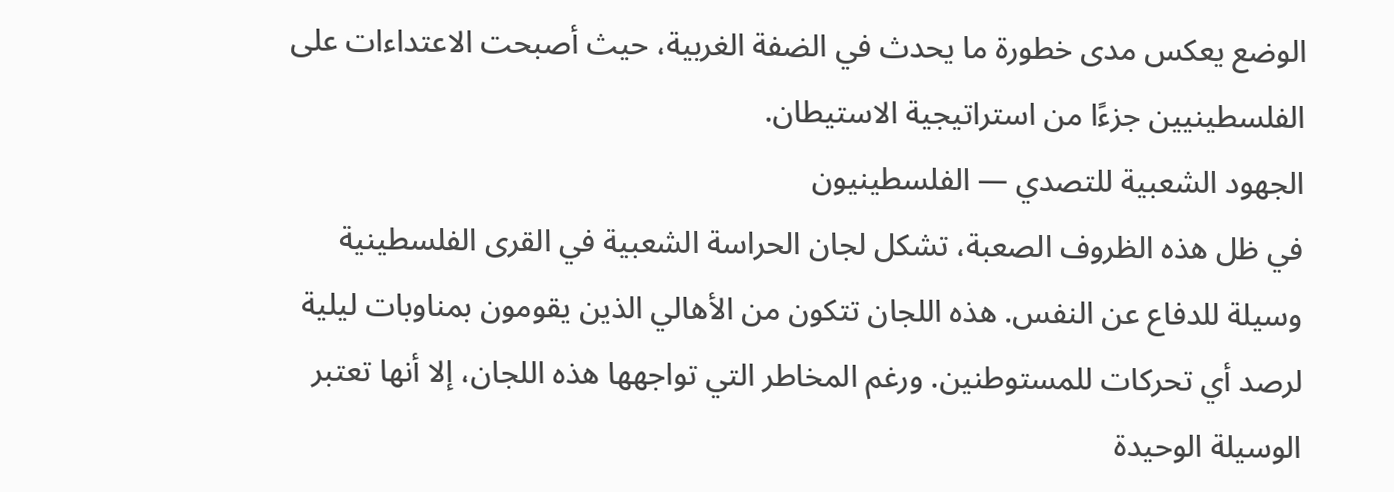الوضع يعكس مدى خطورة ما يحدث في الضفة الغربية، حيث أصبحت الاعتداءات على الفلسطينيين جزءًا من استراتيجية الاستيطان.
الجهود الشعبية للتصدي — الفلسطينيون
في ظل هذه الظروف الصعبة، تشكل لجان الحراسة الشعبية في القرى الفلسطينية وسيلة للدفاع عن النفس. هذه اللجان تتكون من الأهالي الذين يقومون بمناوبات ليلية لرصد أي تحركات للمستوطنين. ورغم المخاطر التي تواجهها هذه اللجان، إلا أنها تعتبر الوسيلة الوحيدة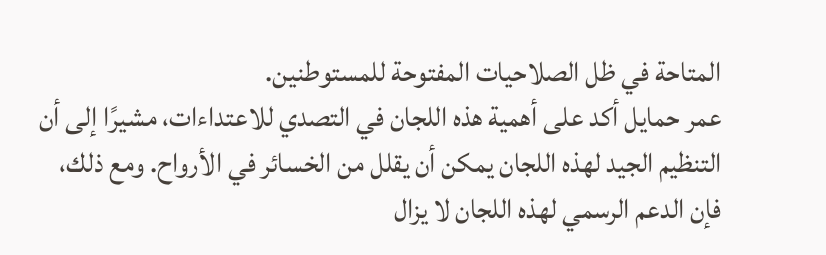المتاحة في ظل الصلاحيات المفتوحة للمستوطنين.
عمر حمايل أكد على أهمية هذه اللجان في التصدي للاعتداءات، مشيرًا إلى أن التنظيم الجيد لهذه اللجان يمكن أن يقلل من الخسائر في الأرواح. ومع ذلك، فإن الدعم الرسمي لهذه اللجان لا يزال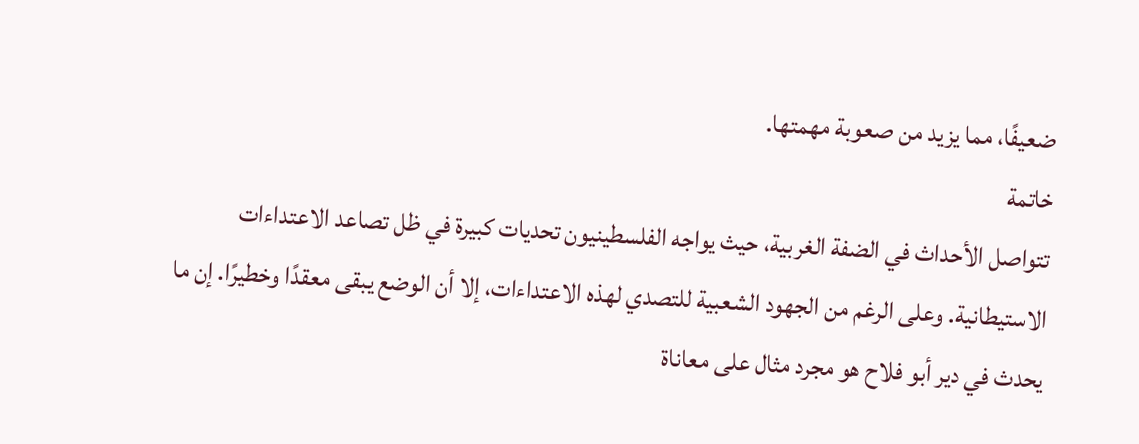ضعيفًا، مما يزيد من صعوبة مهمتها.
خاتمة
تتواصل الأحداث في الضفة الغربية، حيث يواجه الفلسطينيون تحديات كبيرة في ظل تصاعد الاعتداءات الاستيطانية. وعلى الرغم من الجهود الشعبية للتصدي لهذه الاعتداءات، إلا أن الوضع يبقى معقدًا وخطيرًا. إن ما يحدث في دير أبو فلاح هو مجرد مثال على معاناة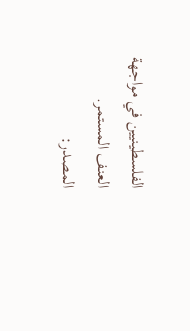الفلسطينيين في مواجهة العنف المستمر.
المصدر: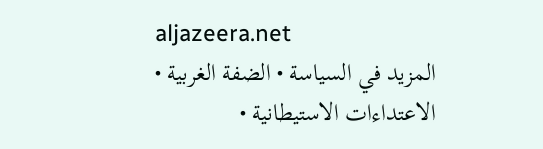aljazeera.net
المزيد في السياسة • الضفة الغربية • الاعتداءات الاستيطانية •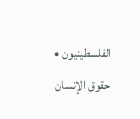الفلسطينيون • حقوق الإنسان